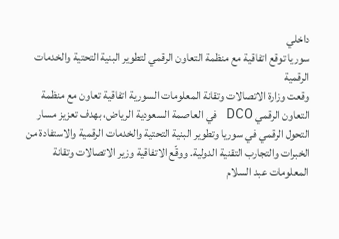داخلي
سوريا توقع اتفاقية مع منظمة التعاون الرقمي لتطوير البنية التحتية والخدمات الرقمية
وقعت وزارة الاتصالات وتقانة المعلومات السورية اتفاقية تعاون مع منظمة التعاون الرقمي DCO في العاصمة السعودية الرياض، بهدف تعزيز مسار التحول الرقمي في سوريا وتطوير البنية التحتية والخدمات الرقمية والاستفادة من الخبرات والتجارب التقنية الدولية. ووقّع الاتفاقية وزير الاتصالات وتقانة المعلومات عبد السلام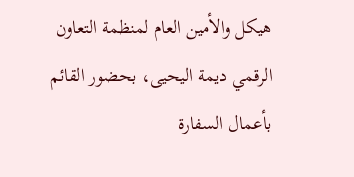هيكل والأمين العام لمنظمة التعاون الرقمي ديمة اليحيى، بحضور القائم بأعمال السفارة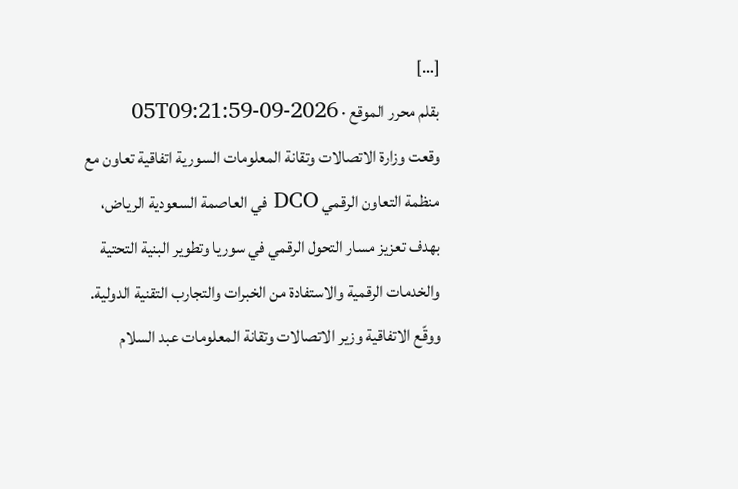[…]
بقلم محرر الموقع · 2026-09-05T09:21:59
وقعت وزارة الاتصالات وتقانة المعلومات السورية اتفاقية تعاون مع منظمة التعاون الرقمي DCO في العاصمة السعودية الرياض، بهدف تعزيز مسار التحول الرقمي في سوريا وتطوير البنية التحتية والخدمات الرقمية والاستفادة من الخبرات والتجارب التقنية الدولية. ووقّع الاتفاقية وزير الاتصالات وتقانة المعلومات عبد السلام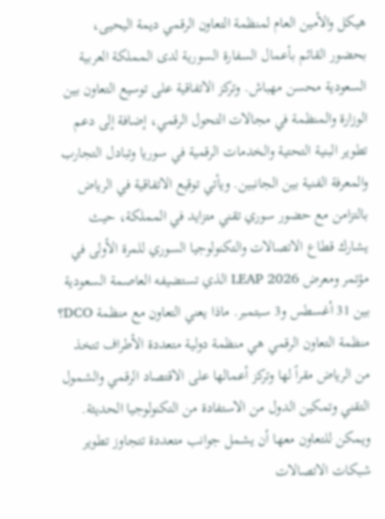هيكل والأمين العام لمنظمة التعاون الرقمي ديمة اليحيى، بحضور القائم بأعمال السفارة السورية لدى المملكة العربية السعودية محسن مهباش. وتركز الاتفاقية على توسيع التعاون بين الوزارة والمنظمة في مجالات التحول الرقمي، إضافة إلى دعم تطوير البنية التحتية والخدمات الرقمية في سوريا وتبادل التجارب والمعرفة الفنية بين الجانبين. ويأتي توقيع الاتفاقية في الرياض بالتزامن مع حضور سوري تقني متزايد في المملكة، حيث يشارك قطاع الاتصالات والتكنولوجيا السوري للمرة الأولى في مؤتمر ومعرض LEAP 2026 الذي تستضيفه العاصمة السعودية بين 31 أغسطس و3 سبتمبر. ماذا يعني التعاون مع منظمة DCO؟ منظمة التعاون الرقمي هي منظمة دولية متعددة الأطراف تتخذ من الرياض مقراً لها وتركز أعمالها على الاقتصاد الرقمي والشمول التقني وتمكين الدول من الاستفادة من التكنولوجيا الحديثة. ويمكن للتعاون معها أن يشمل جوانب متعددة تتجاوز تطوير شبكات الاتصالات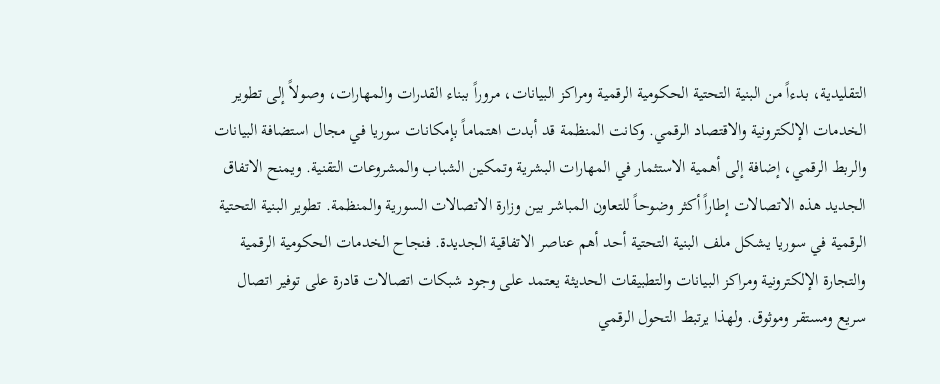التقليدية، بدءاً من البنية التحتية الحكومية الرقمية ومراكز البيانات، مروراً ببناء القدرات والمهارات، وصولاً إلى تطوير الخدمات الإلكترونية والاقتصاد الرقمي. وكانت المنظمة قد أبدت اهتماماً بإمكانات سوريا في مجال استضافة البيانات والربط الرقمي، إضافة إلى أهمية الاستثمار في المهارات البشرية وتمكين الشباب والمشروعات التقنية. ويمنح الاتفاق الجديد هذه الاتصالات إطاراً أكثر وضوحاً للتعاون المباشر بين وزارة الاتصالات السورية والمنظمة. تطوير البنية التحتية الرقمية في سوريا يشكل ملف البنية التحتية أحد أهم عناصر الاتفاقية الجديدة. فنجاح الخدمات الحكومية الرقمية والتجارة الإلكترونية ومراكز البيانات والتطبيقات الحديثة يعتمد على وجود شبكات اتصالات قادرة على توفير اتصال سريع ومستقر وموثوق. ولهذا يرتبط التحول الرقمي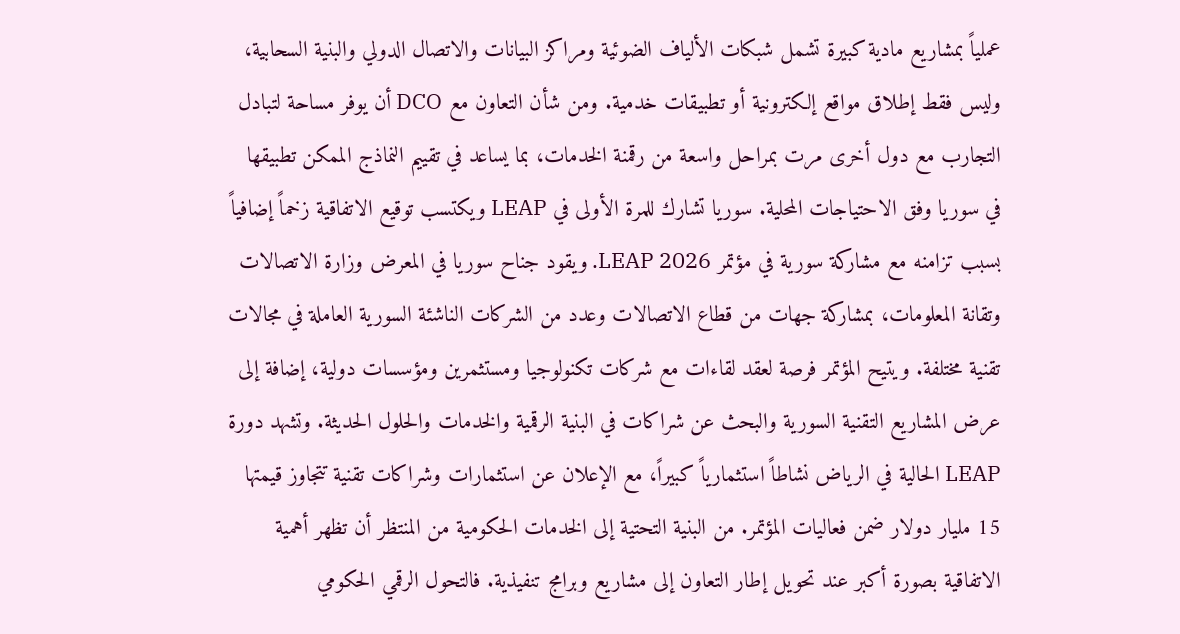عملياً بمشاريع مادية كبيرة تشمل شبكات الألياف الضوئية ومراكز البيانات والاتصال الدولي والبنية السحابية، وليس فقط إطلاق مواقع إلكترونية أو تطبيقات خدمية. ومن شأن التعاون مع DCO أن يوفر مساحة لتبادل التجارب مع دول أخرى مرت بمراحل واسعة من رقمنة الخدمات، بما يساعد في تقييم النماذج الممكن تطبيقها في سوريا وفق الاحتياجات المحلية. سوريا تشارك للمرة الأولى في LEAP ويكتسب توقيع الاتفاقية زخماً إضافياً بسبب تزامنه مع مشاركة سورية في مؤتمر LEAP 2026. ويقود جناح سوريا في المعرض وزارة الاتصالات وتقانة المعلومات، بمشاركة جهات من قطاع الاتصالات وعدد من الشركات الناشئة السورية العاملة في مجالات تقنية مختلفة. ويتيح المؤتمر فرصة لعقد لقاءات مع شركات تكنولوجيا ومستثمرين ومؤسسات دولية، إضافة إلى عرض المشاريع التقنية السورية والبحث عن شراكات في البنية الرقمية والخدمات والحلول الحديثة. وتشهد دورة LEAP الحالية في الرياض نشاطاً استثمارياً كبيراً، مع الإعلان عن استثمارات وشراكات تقنية تتجاوز قيمتها 15 مليار دولار ضمن فعاليات المؤتمر. من البنية التحتية إلى الخدمات الحكومية من المنتظر أن تظهر أهمية الاتفاقية بصورة أكبر عند تحويل إطار التعاون إلى مشاريع وبرامج تنفيذية. فالتحول الرقمي الحكومي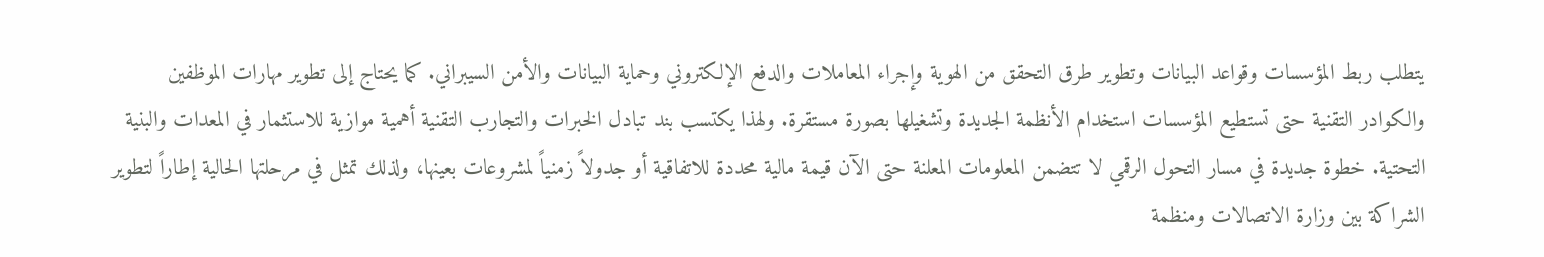يتطلب ربط المؤسسات وقواعد البيانات وتطوير طرق التحقق من الهوية وإجراء المعاملات والدفع الإلكتروني وحماية البيانات والأمن السيبراني. كما يحتاج إلى تطوير مهارات الموظفين والكوادر التقنية حتى تستطيع المؤسسات استخدام الأنظمة الجديدة وتشغيلها بصورة مستقرة. ولهذا يكتسب بند تبادل الخبرات والتجارب التقنية أهمية موازية للاستثمار في المعدات والبنية التحتية. خطوة جديدة في مسار التحول الرقمي لا تتضمن المعلومات المعلنة حتى الآن قيمة مالية محددة للاتفاقية أو جدولاً زمنياً لمشروعات بعينها، ولذلك تمثل في مرحلتها الحالية إطاراً لتطوير الشراكة بين وزارة الاتصالات ومنظمة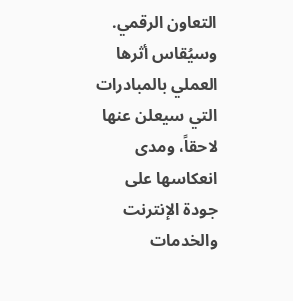التعاون الرقمي. وسيُقاس أثرها العملي بالمبادرات التي سيعلن عنها لاحقاً، ومدى انعكاسها على جودة الإنترنت والخدمات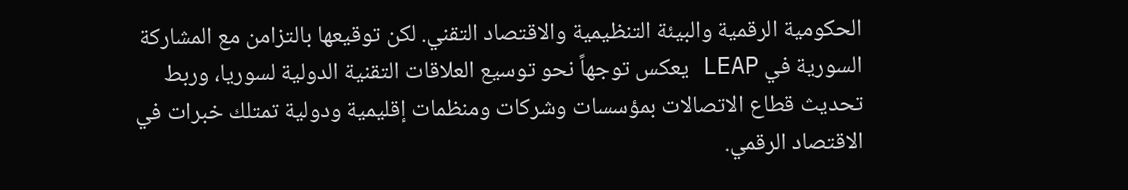الحكومية الرقمية والبيئة التنظيمية والاقتصاد التقني. لكن توقيعها بالتزامن مع المشاركة السورية في LEAP يعكس توجهاً نحو توسيع العلاقات التقنية الدولية لسوريا، وربط تحديث قطاع الاتصالات بمؤسسات وشركات ومنظمات إقليمية ودولية تمتلك خبرات في الاقتصاد الرقمي.